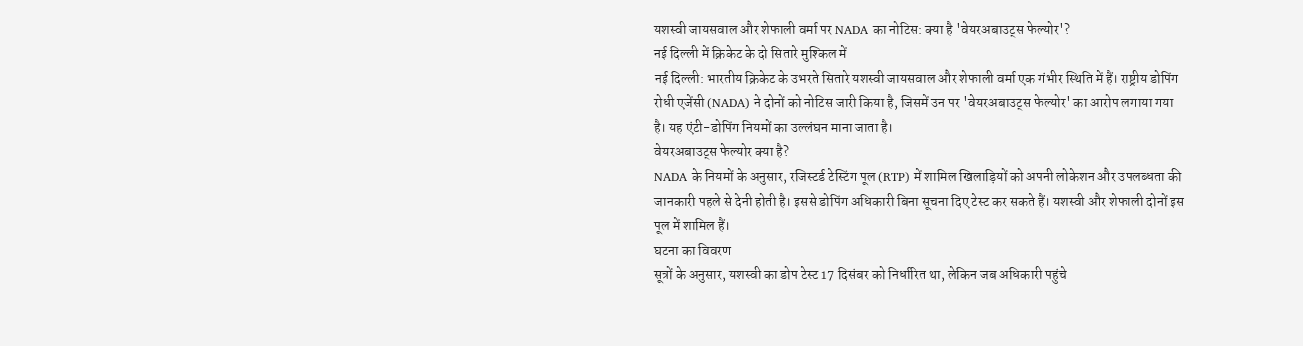यशस्वी जायसवाल और शेफाली वर्मा पर NADA का नोटिस: क्या है 'वेयरअबाउट्स फेल्योर'?
नई दिल्ली में क्रिकेट के दो सितारे मुश्किल में
नई दिल्ली: भारतीय क्रिकेट के उभरते सितारे यशस्वी जायसवाल और शेफाली वर्मा एक गंभीर स्थिति में हैं। राष्ट्रीय डोपिंग रोधी एजेंसी (NADA) ने दोनों को नोटिस जारी किया है, जिसमें उन पर 'वेयरअबाउट्स फेल्योर' का आरोप लगाया गया है। यह एंटी-डोपिंग नियमों का उल्लंघन माना जाता है।
वेयरअबाउट्स फेल्योर क्या है?
NADA के नियमों के अनुसार, रजिस्टर्ड टेस्टिंग पूल (RTP) में शामिल खिलाड़ियों को अपनी लोकेशन और उपलब्धता की जानकारी पहले से देनी होती है। इससे डोपिंग अधिकारी बिना सूचना दिए टेस्ट कर सकते हैं। यशस्वी और शेफाली दोनों इस पूल में शामिल हैं।
घटना का विवरण
सूत्रों के अनुसार, यशस्वी का डोप टेस्ट 17 दिसंबर को निर्धारित था, लेकिन जब अधिकारी पहुंचे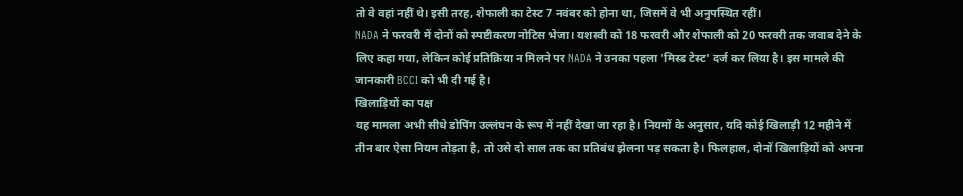तो वे वहां नहीं थे। इसी तरह, शेफाली का टेस्ट 7 नवंबर को होना था, जिसमें वे भी अनुपस्थित रहीं।
NADA ने फरवरी में दोनों को स्पष्टीकरण नोटिस भेजा। यशस्वी को 18 फरवरी और शेफाली को 20 फरवरी तक जवाब देने के लिए कहा गया, लेकिन कोई प्रतिक्रिया न मिलने पर NADA ने उनका पहला 'मिस्ड टेस्ट' दर्ज कर लिया है। इस मामले की जानकारी BCCI को भी दी गई है।
खिलाड़ियों का पक्ष
यह मामला अभी सीधे डोपिंग उल्लंघन के रूप में नहीं देखा जा रहा है। नियमों के अनुसार, यदि कोई खिलाड़ी 12 महीने में तीन बार ऐसा नियम तोड़ता है, तो उसे दो साल तक का प्रतिबंध झेलना पड़ सकता है। फिलहाल, दोनों खिलाड़ियों को अपना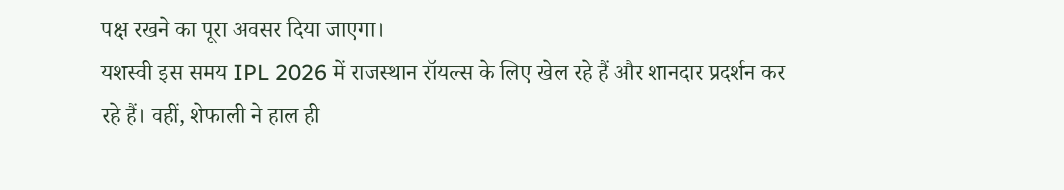पक्ष रखने का पूरा अवसर दिया जाएगा।
यशस्वी इस समय IPL 2026 में राजस्थान रॉयल्स के लिए खेल रहे हैं और शानदार प्रदर्शन कर रहे हैं। वहीं, शेफाली ने हाल ही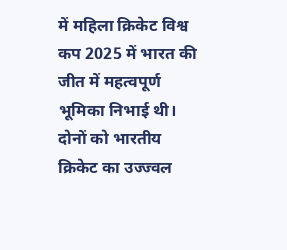में महिला क्रिकेट विश्व कप 2025 में भारत की जीत में महत्वपूर्ण भूमिका निभाई थी। दोनों को भारतीय क्रिकेट का उज्ज्वल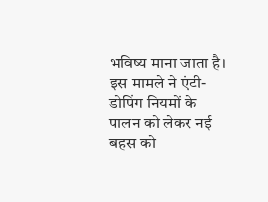भविष्य माना जाता है। इस मामले ने एंटी-डोपिंग नियमों के पालन को लेकर नई बहस को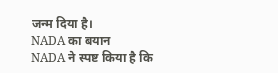जन्म दिया है।
NADA का बयान
NADA ने स्पष्ट किया है कि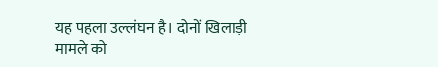यह पहला उल्लंघन है। दोनों खिलाड़ी मामले को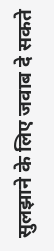सुलझाने के लिए जवाब दे सकते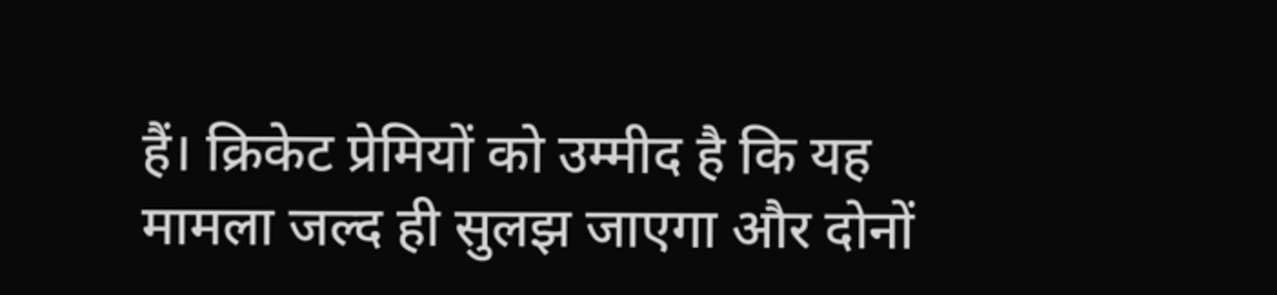हैं। क्रिकेट प्रेमियों को उम्मीद है कि यह मामला जल्द ही सुलझ जाएगा और दोनों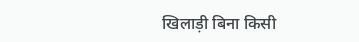खिलाड़ी बिना किसी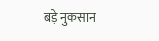बड़े नुकसान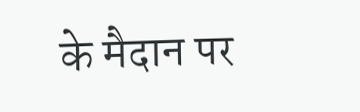के मैदान पर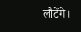लौटेंगे।